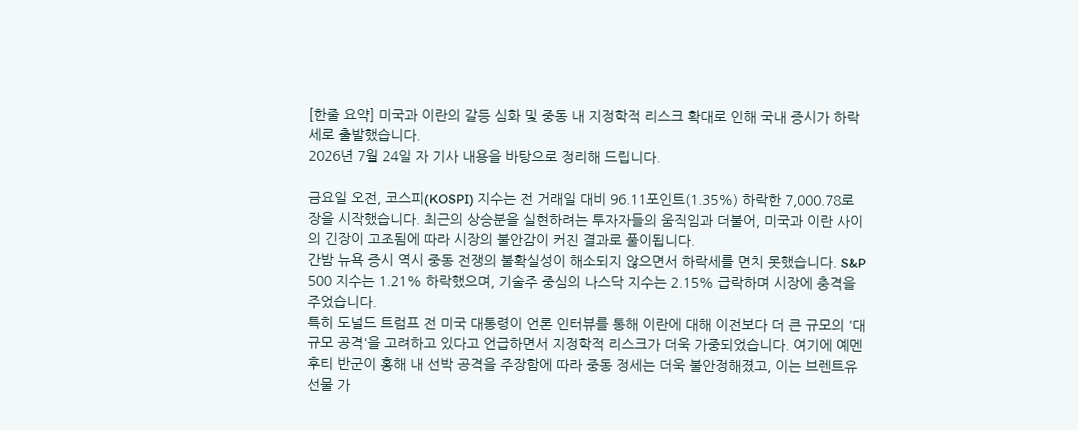[한줄 요약] 미국과 이란의 갈등 심화 및 중동 내 지정학적 리스크 확대로 인해 국내 증시가 하락세로 출발했습니다.
2026년 7월 24일 자 기사 내용을 바탕으로 정리해 드립니다.

금요일 오전, 코스피(KOSPI) 지수는 전 거래일 대비 96.11포인트(1.35%) 하락한 7,000.78로 장을 시작했습니다. 최근의 상승분을 실현하려는 투자자들의 움직임과 더불어, 미국과 이란 사이의 긴장이 고조됨에 따라 시장의 불안감이 커진 결과로 풀이됩니다.
간밤 뉴욕 증시 역시 중동 전쟁의 불확실성이 해소되지 않으면서 하락세를 면치 못했습니다. S&P 500 지수는 1.21% 하락했으며, 기술주 중심의 나스닥 지수는 2.15% 급락하며 시장에 충격을 주었습니다.
특히 도널드 트럼프 전 미국 대통령이 언론 인터뷰를 통해 이란에 대해 이전보다 더 큰 규모의 '대규모 공격'을 고려하고 있다고 언급하면서 지정학적 리스크가 더욱 가중되었습니다. 여기에 예멘 후티 반군이 홍해 내 선박 공격을 주장함에 따라 중동 정세는 더욱 불안정해졌고, 이는 브렌트유 선물 가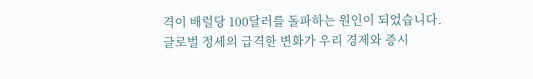격이 배럴당 100달러를 돌파하는 원인이 되었습니다.
글로벌 정세의 급격한 변화가 우리 경제와 증시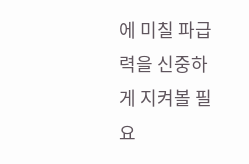에 미칠 파급력을 신중하게 지켜볼 필요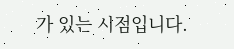가 있는 시점입니다.